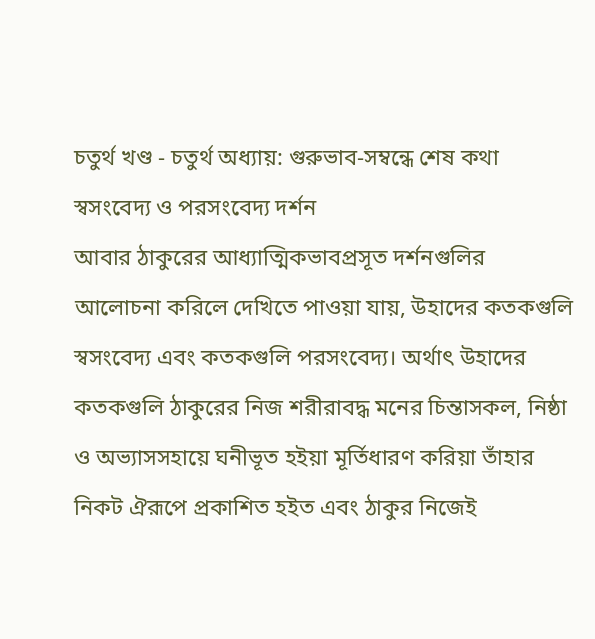চতুর্থ খণ্ড - চতুর্থ অধ্যায়: গুরুভাব-সম্বন্ধে শেষ কথা
স্বসংবেদ্য ও পরসংবেদ্য দর্শন
আবার ঠাকুরের আধ্যাত্মিকভাবপ্রসূত দর্শনগুলির আলোচনা করিলে দেখিতে পাওয়া যায়, উহাদের কতকগুলি স্বসংবেদ্য এবং কতকগুলি পরসংবেদ্য। অর্থাৎ উহাদের কতকগুলি ঠাকুরের নিজ শরীরাবদ্ধ মনের চিন্তাসকল, নিষ্ঠা ও অভ্যাসসহায়ে ঘনীভূত হইয়া মূর্তিধারণ করিয়া তাঁহার নিকট ঐরূপে প্রকাশিত হইত এবং ঠাকুর নিজেই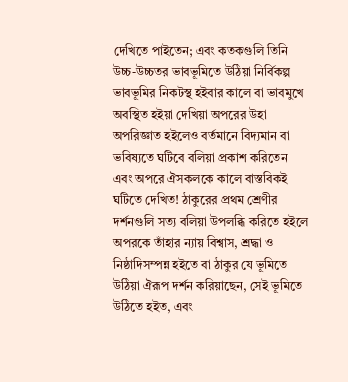দেখিতে পাইতেন; এবং কতকগুলি তিনি উচ্চ-উচ্চতর ভাবভূমিতে উঠিয়া নির্বিকল্প ভাবভূমির নিকটস্থ হইবার কালে বা ভাবমুখে অবস্থিত হইয়া দেখিয়া অপরের উহা অপরিজ্ঞাত হইলেও বর্তমানে বিদ্যমান বা ভবিষ্যতে ঘটিবে বলিয়া প্রকাশ করিতেন এবং অপরে ঐসকলকে কালে বাস্তবিকই ঘটিতে দেখিত! ঠাকুরের প্রথম শ্রেণীর দর্শনগুলি সত্য বলিয়া উপলব্ধি করিতে হইলে অপরকে তাঁহার ন্যায় বিশ্বাস, শ্রদ্ধা ও নিষ্ঠাদিসম্পন্ন হইতে বা ঠাকুর যে ভূমিতে উঠিয়া ঐরূপ দর্শন করিয়াছেন, সেই ভূমিতে উঠিতে হইত, এবং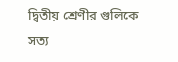দ্বিতীয় শ্রেণীর গুলিকে সত্য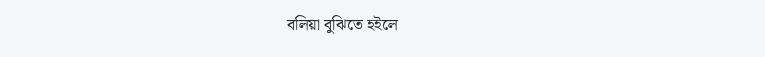বলিয়া বুঝিতে হইলে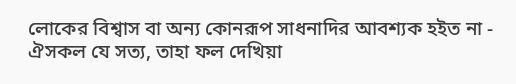লোকের বিশ্বাস বা অন্য কোনরূপ সাধনাদির আবশ্যক হইত না - ঐসকল যে সত্য, তাহা ফল দেখিয়া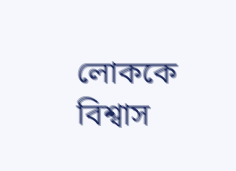লোককে বিশ্বাস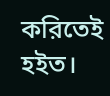করিতেই হইত।